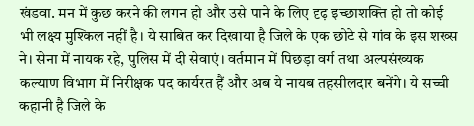खंडवा. मन में कुछ करने की लगन हो और उसे पाने के लिए दृढ़ इच्छाशक्ति हो तो कोई भी लक्ष्य मुश्किल नहीं है। ये साबित कर दिखाया है जिले के एक छोटे से गांव के इस शख्स ने। सेना में नायक रहे, पुलिस में दी सेवाएं। वर्तमान में पिछड़ा वर्ग तथा अल्पसंख्यक कल्याण विभाग में निरीक्षक पद कार्यरत हैं और अब ये नायब तहसीलदार बनेंगे। ये सच्ची कहानी है जिले के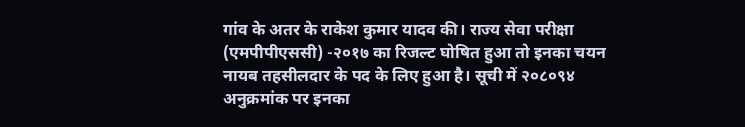गांव के अतर के राकेश कुमार यादव की। राज्य सेवा परीक्षा (एमपीपीएससी) -२०१७ का रिजल्ट घोषित हुआ तो इनका चयन नायब तहसीलदार के पद के लिए हुआ है। सूची में २०८०९४ अनुक्रमांक पर इनका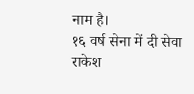नाम है।
१६ वर्ष सेना में दी सेवा
राकेश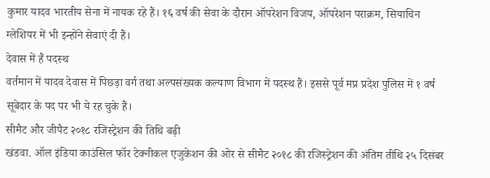कुमार यादव भारतीय सेना में नायक रहे हैं। १६ वर्ष की सेवा के दौरान ऑपरेशन विजय, ऑपरेशन पराक्रम, सियाचिन ग्लेशियर में भी इन्होंने सेवाएं दी हैं।
देवास में हैं पदस्थ
वर्तमान में यादव देवास में पिछड़ा वर्ग तथा अल्पसंख्यक कल्याण विभाग में पदस्थ हैं। इससे पूर्व मप्र प्रदेश पुलिस में १ वर्ष सूबेदार के पद पर भी ये रह चुके हैं।
सीमैट और जीपैट २०१८ रजिस्ट्रेशन की तिथि बढ़ी
खंडवा. ऑल इंडिया काउंसिल फॉर टेक्नीकल एजुकेशन की ओर से सीमैट २०१८ की रजिस्ट्रेशन की अंतिम तीथि २५ दिसंबर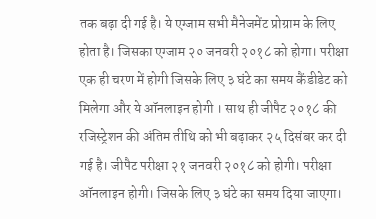तक बढ़ा दी गई है। ये एग्जाम सभी मैनेजमेंट प्रोग्राम के लिए होता है। जिसका एग्जाम २० जनवरी २०१८ को होगा। परीक्षा एक ही चरण में होगी जिसके लिए ३ घंटे का समय कैंडीडेट को मिलेगा और ये ऑनलाइन होगी । साथ ही जीपैट २०१८ की रजिस्ट्रेशन की अंतिम तीथि को भी बढ़ाकर २५ दिसंबर कर दी गई है। जीपैट परीक्षा २१ जनवरी २०१८ को होगी। परीक्षा ऑनलाइन होगी। जिसके लिए ३ घंटे का समय दिया जाएगा।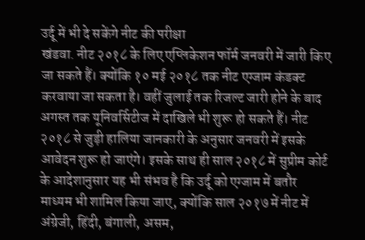उर्दू में भी दे सकेंगे नीट की परीक्षा
खंडवा. नीट २०१८ के लिए एप्लिकेशन फॉर्म जनवरी में जारी किए जा सकते हैं। क्योंकि १० मई २०१८ तक नीट एग्जाम कंडक्ट करवाया जा सकता है। वहीं जुलाई तक रिजल्ट जारी होने के बाद अगस्त तक यूनिवर्सिटीज में दाखिले भी शुरू हो सकते हैं। नीट २०१८ से जुड़ी हालिया जानकारी के अनुसार जनवरी में इसके आवेदन शुरू हो जाएंगे। इसके साथ ही साल २०१८ में सुप्रीम कोर्ट के आदेशानुसार यह भी संभव है कि उर्दू को एग्जाम में बतौर माध्यम भी शामिल किया जाए, क्योंकि साल २०१७ में नीट में अंग्रेजी, हिंदी, बंगाली, असम,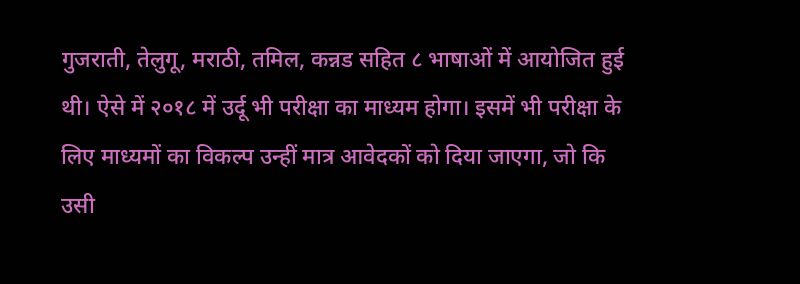गुजराती, तेलुगू, मराठी, तमिल, कन्नड सहित ८ भाषाओं में आयोजित हुई थी। ऐसे में २०१८ में उर्दू भी परीक्षा का माध्यम होगा। इसमें भी परीक्षा के लिए माध्यमों का विकल्प उन्हीं मात्र आवेदकों को दिया जाएगा, जो कि उसी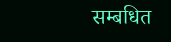सम्बधित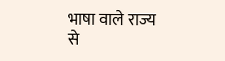भाषा वाले राज्य से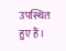उपस्थित हुए हैं।